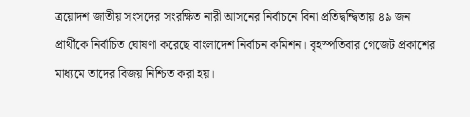ত্রয়োদশ জাতীয় সংসদের সংরক্ষিত নারী আসনের নির্বাচনে বিনা প্রতিদ্বন্দ্বিতায় ৪৯ জন প্রার্থীকে নির্বাচিত ঘোষণা করেছে বাংলাদেশ নির্বাচন কমিশন। বৃহস্পতিবার গেজেট প্রকাশের মাধ্যমে তাদের বিজয় নিশ্চিত করা হয়।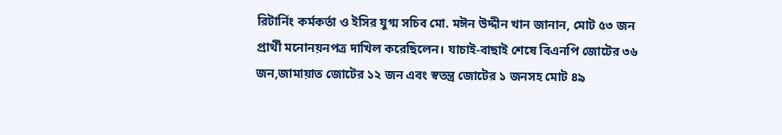রিটার্নিং কর্মকর্তা ও ইসির যুগ্ম সচিব মো. মঈন উদ্দীন খান জানান, মোট ৫৩ জন প্রার্থী মনোনয়নপত্র দাখিল করেছিলেন। যাচাই-বাছাই শেষে বিএনপি জোটের ৩৬ জন,জামায়াত জোটের ১২ জন এবং স্বতন্ত্র জোটের ১ জনসহ মোট ৪৯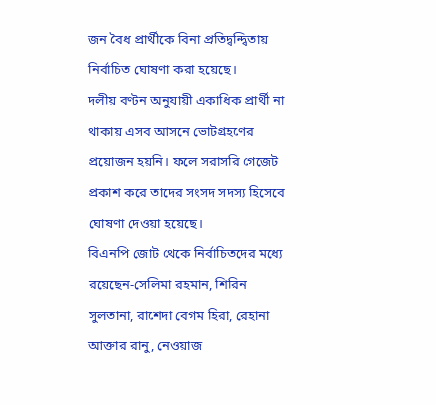জন বৈধ প্রার্থীকে বিনা প্রতিদ্বন্দ্বিতায় নির্বাচিত ঘোষণা করা হয়েছে।
দলীয় বণ্টন অনুযায়ী একাধিক প্রার্থী না থাকায় এসব আসনে ভোটগ্রহণের প্রয়োজন হয়নি। ফলে সরাসরি গেজেট প্রকাশ করে তাদের সংসদ সদস্য হিসেবে ঘোষণা দেওয়া হয়েছে।
বিএনপি জোট থেকে নির্বাচিতদের মধ্যে রয়েছেন-সেলিমা রহমান, শিরিন সুলতানা, রাশেদা বেগম হিরা, রেহানা আক্তার রানু, নেওয়াজ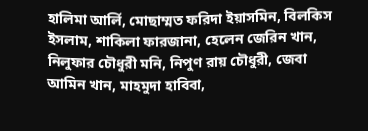হালিমা আর্লি, মোছাম্মত ফরিদা ইয়াসমিন, বিলকিস ইসলাম, শাকিলা ফারজানা, হেলেন জেরিন খান, নিলুফার চৌধুরী মনি, নিপুণ রায় চৌধুরী, জেবা আমিন খান, মাহমুদা হাবিবা,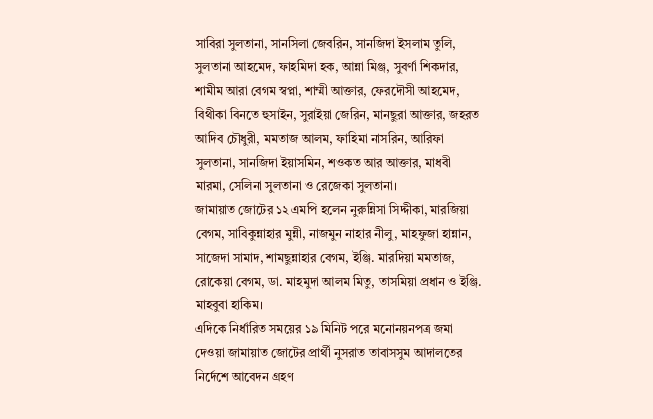সাবিরা সুলতানা, সানসিলা জেবরিন, সানজিদা ইসলাম তুলি, সুলতানা আহমেদ, ফাহমিদা হক, আন্না মিঞ্জ, সুবর্ণা শিকদার, শামীম আরা বেগম স্বপ্না, শাম্মী আক্তার, ফেরদৌসী আহমেদ, বিথীকা বিনতে হুসাইন, সুরাইয়া জেরিন, মানছুরা আক্তার, জহরত আদিব চৌধুরী, মমতাজ আলম, ফাহিমা নাসরিন, আরিফা সুলতানা, সানজিদা ইয়াসমিন, শওকত আর আক্তার, মাধবী মারমা, সেলিনা সুলতানা ও রেজেকা সুলতানা।
জামায়াত জোটের ১২ এমপি হলেন নুরুন্নিসা সিদ্দীকা, মারজিয়া বেগম, সাবিকুন্নাহার মুন্নী, নাজমুন নাহার নীলু, মাহফুজা হান্নান, সাজেদা সামাদ, শামছুন্নাহার বেগম, ইঞ্জি. মারদিয়া মমতাজ, রোকেয়া বেগম, ডা. মাহমুদা আলম মিতু, তাসমিয়া প্রধান ও ইঞ্জি. মাহবুবা হাকিম।
এদিকে নির্ধারিত সময়ের ১৯ মিনিট পরে মনোনয়নপত্র জমা দেওয়া জামায়াত জোটের প্রার্থী নুসরাত তাবাসসুম আদালতের নির্দেশে আবেদন গ্রহণ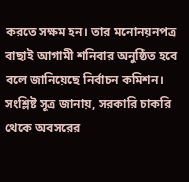করতে সক্ষম হন। তার মনোনয়নপত্র বাছাই আগামী শনিবার অনুষ্ঠিত হবে বলে জানিয়েছে নির্বাচন কমিশন।
সংশ্লিষ্ট সূত্র জানায়, সরকারি চাকরি থেকে অবসরের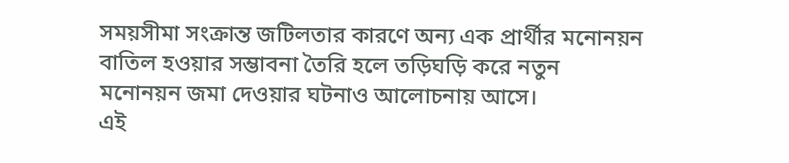সময়সীমা সংক্রান্ত জটিলতার কারণে অন্য এক প্রার্থীর মনোনয়ন বাতিল হওয়ার সম্ভাবনা তৈরি হলে তড়িঘড়ি করে নতুন মনোনয়ন জমা দেওয়ার ঘটনাও আলোচনায় আসে।
এই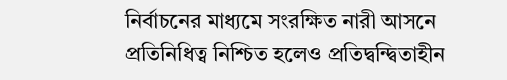নির্বাচনের মাধ্যমে সংরক্ষিত নারী আসনে প্রতিনিধিত্ব নিশ্চিত হলেও প্রতিদ্বন্দ্বিতাহীন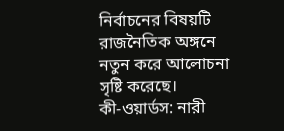নির্বাচনের বিষয়টি রাজনৈতিক অঙ্গনে নতুন করে আলোচনা সৃষ্টি করেছে।
কী-ওয়ার্ডস: নারী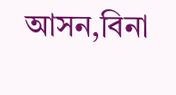আসন,বিনা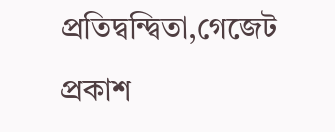প্রতিদ্বন্দ্বিতা,গেজেট প্রকাশ